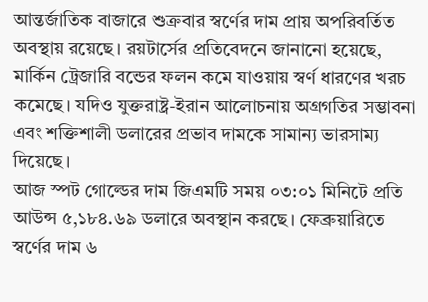আন্তর্জাতিক বাজারে শুক্রবার স্বর্ণের দাম প্রায় অপরিবর্তিত অবস্থায় রয়েছে। রয়টার্সের প্রতিবেদনে জানানো হয়েছে, মার্কিন ট্রেজারি বন্ডের ফলন কমে যাওয়ায় স্বর্ণ ধারণের খরচ কমেছে। যদিও যুক্তরাষ্ট্র-ইরান আলোচনায় অগ্রগতির সম্ভাবনা এবং শক্তিশালী ডলারের প্রভাব দামকে সামান্য ভারসাম্য দিয়েছে।
আজ স্পট গোল্ডের দাম জিএমটি সময় ০৩:০১ মিনিটে প্রতি আউন্স ৫,১৮৪.৬৯ ডলারে অবস্থান করছে। ফেব্রুয়ারিতে স্বর্ণের দাম ৬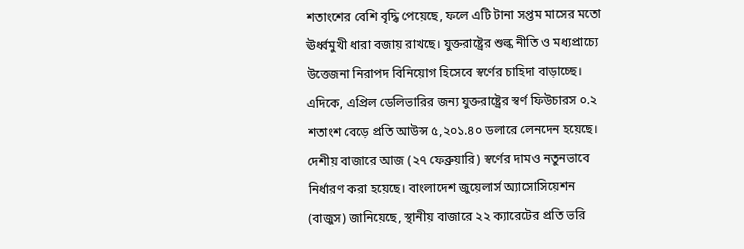শতাংশের বেশি বৃদ্ধি পেয়েছে, ফলে এটি টানা সপ্তম মাসের মতো ঊর্ধ্বমুখী ধারা বজায় রাখছে। যুক্তরাষ্ট্রের শুল্ক নীতি ও মধ্যপ্রাচ্যে উত্তেজনা নিরাপদ বিনিয়োগ হিসেবে স্বর্ণের চাহিদা বাড়াচ্ছে। এদিকে, এপ্রিল ডেলিভারির জন্য যুক্তরাষ্ট্রের স্বর্ণ ফিউচারস ০.২ শতাংশ বেড়ে প্রতি আউন্স ৫,২০১.৪০ ডলারে লেনদেন হয়েছে।
দেশীয় বাজারে আজ (২৭ ফেব্রুয়ারি) স্বর্ণের দামও নতুনভাবে নির্ধারণ করা হয়েছে। বাংলাদেশ জুয়েলার্স অ্যাসোসিয়েশন (বাজুস) জানিয়েছে, স্থানীয় বাজারে ২২ ক্যারেটের প্রতি ভরি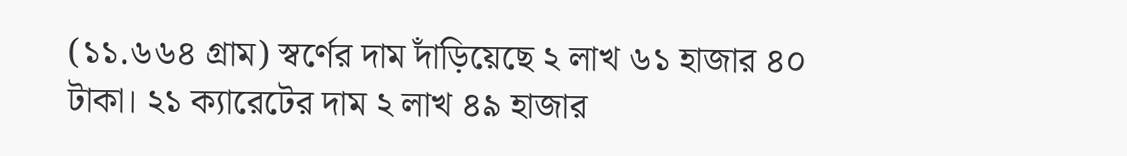(১১.৬৬৪ গ্রাম) স্বর্ণের দাম দাঁড়িয়েছে ২ লাখ ৬১ হাজার ৪০ টাকা। ২১ ক্যারেটের দাম ২ লাখ ৪৯ হাজার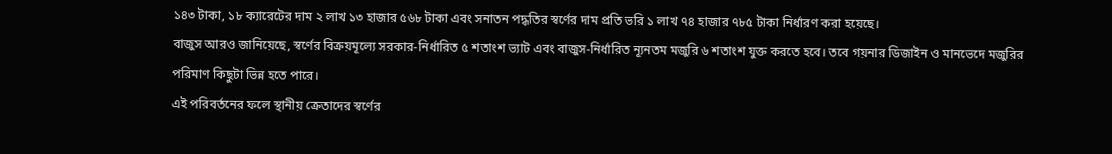১৪৩ টাকা, ১৮ ক্যারেটের দাম ২ লাখ ১৩ হাজার ৫৬৮ টাকা এবং সনাতন পদ্ধতির স্বর্ণের দাম প্রতি ভরি ১ লাখ ৭৪ হাজার ৭৮৫ টাকা নির্ধারণ করা হয়েছে।
বাজুস আরও জানিয়েছে, স্বর্ণের বিক্রয়মূল্যে সরকার-নির্ধারিত ৫ শতাংশ ভ্যাট এবং বাজুস-নির্ধারিত ন্যূনতম মজুরি ৬ শতাংশ যুক্ত করতে হবে। তবে গয়নার ডিজাইন ও মানভেদে মজুরির পরিমাণ কিছুটা ভিন্ন হতে পারে।
এই পরিবর্তনের ফলে স্থানীয় ক্রেতাদের স্বর্ণের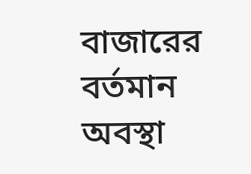বাজারের বর্তমান অবস্থা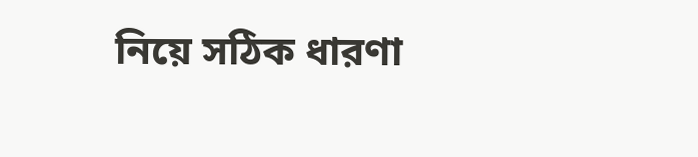নিয়ে সঠিক ধারণা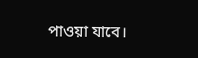পাওয়া যাবে।